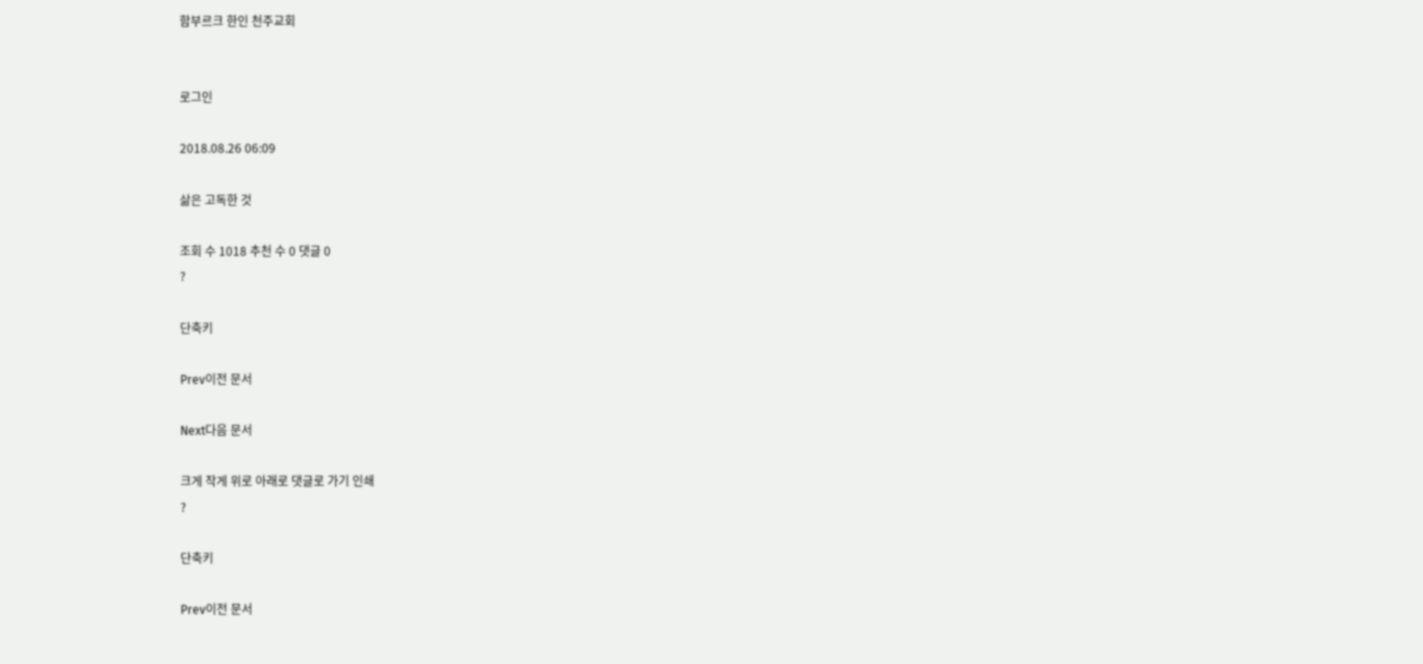함부르크 한인 천주교회


로그인

2018.08.26 06:09

삶은 고독한 것

조회 수 1018 추천 수 0 댓글 0
?

단축키

Prev이전 문서

Next다음 문서

크게 작게 위로 아래로 댓글로 가기 인쇄
?

단축키

Prev이전 문서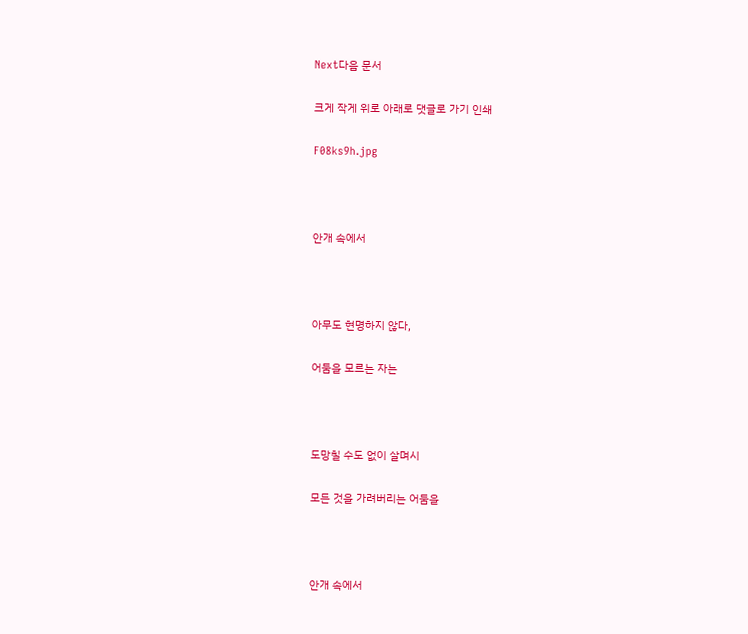Next다음 문서

크게 작게 위로 아래로 댓글로 가기 인쇄

F08ks9h.jpg



안개 속에서



아무도 현명하지 않다,

어둠을 모르는 자는



도망칠 수도 없이 살며시

모든 것을 가려버리는 어둠을



안개 속에서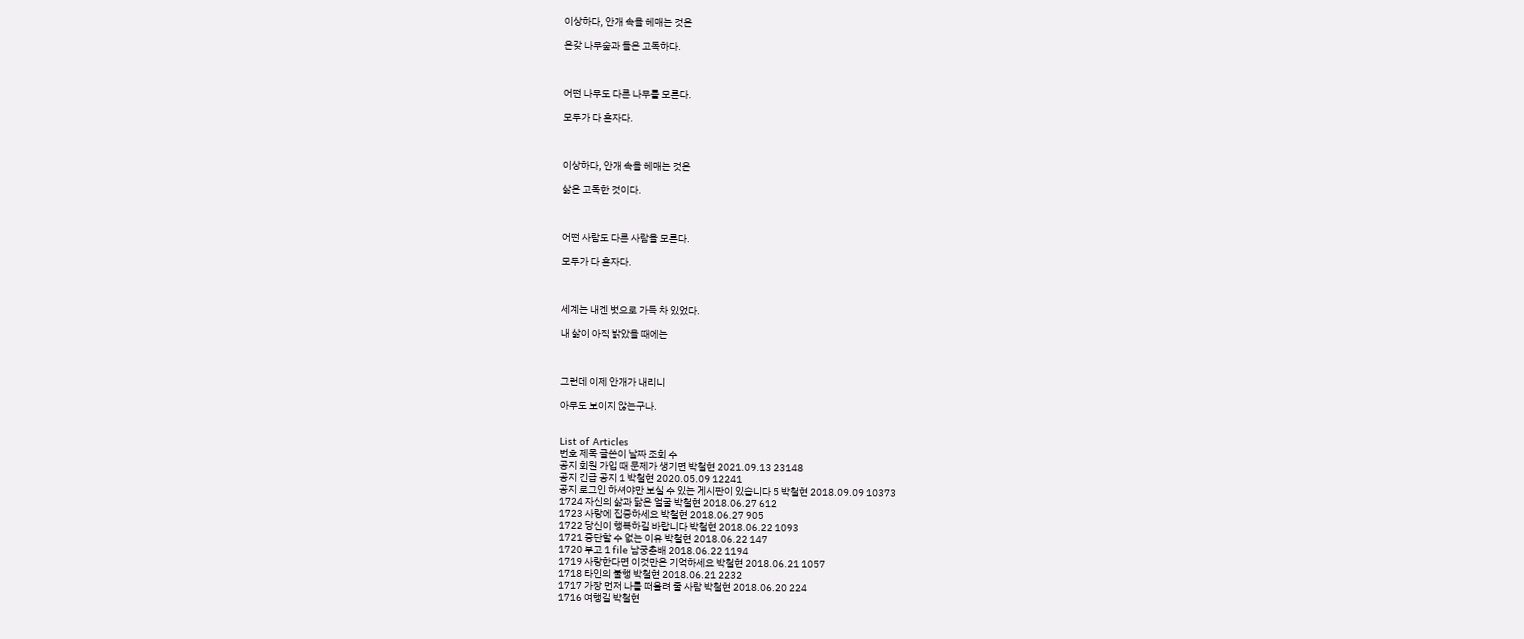이상하다, 안개 속을 헤매는 것은

온갖 나무숲과 돌은 고독하다.



어떤 나무도 다른 나무를 모른다.

모두가 다 혼자다.



이상하다, 안개 속을 헤매는 것은

삶은 고독한 것이다.



어떤 사람도 다른 사람을 모른다.

모두가 다 혼자다.



세계는 내겐 벗으로 가득 차 있었다.

내 삶이 아직 밝았을 때에는



그런데 이제 안개가 내리니

아무도 보이지 않는구나.


List of Articles
번호 제목 글쓴이 날짜 조회 수
공지 회원 가입 때 문제가 생기면 박철현 2021.09.13 23148
공지 긴급 공지 1 박철현 2020.05.09 12241
공지 로그인 하셔야만 보실 수 있는 게시판이 있습니다 5 박철현 2018.09.09 10373
1724 자신의 삶과 닮은 얼굴 박철현 2018.06.27 612
1723 사랑에 집중하세요 박철현 2018.06.27 905
1722 당신이 행복하길 바랍니다 박철현 2018.06.22 1093
1721 중단할 수 없는 이유 박철현 2018.06.22 147
1720 부고 1 file 남궁춘배 2018.06.22 1194
1719 사랑한다면 이것만은 기억하세요 박철현 2018.06.21 1057
1718 타인의 불행 박철현 2018.06.21 2232
1717 가장 먼저 나를 떠올려 줄 사람 박철현 2018.06.20 224
1716 여행길 박철현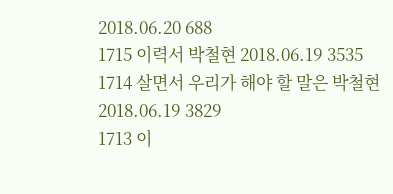2018.06.20 688
1715 이력서 박철현 2018.06.19 3535
1714 살면서 우리가 해야 할 말은 박철현 2018.06.19 3829
1713 이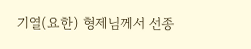기열(요한) 형제님께서 선종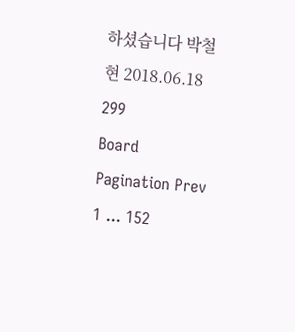하셨습니다 박철현 2018.06.18 299
Board Pagination Prev 1 ... 152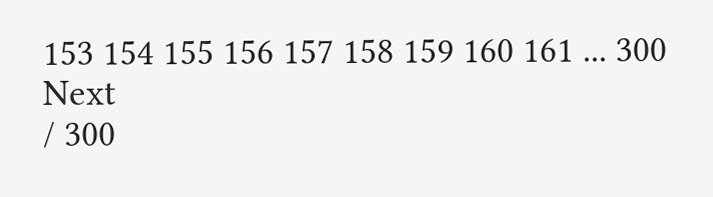153 154 155 156 157 158 159 160 161 ... 300 Next
/ 300